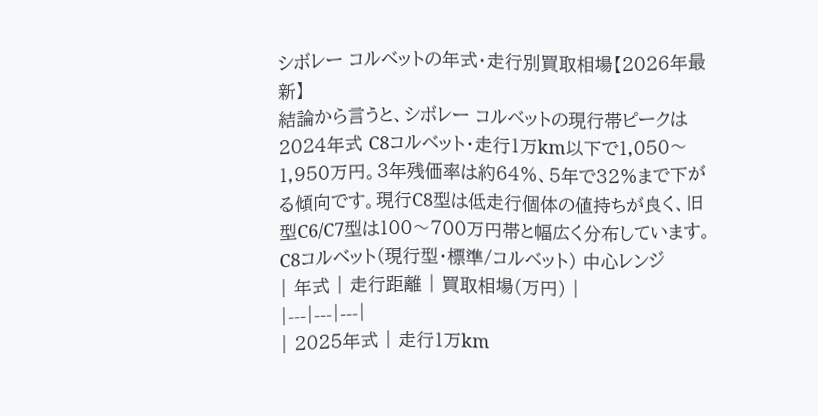シボレー コルベットの年式・走行別買取相場【2026年最新】
結論から言うと、シボレー コルベットの現行帯ピークは2024年式 C8コルベット・走行1万km以下で1,050〜1,950万円。3年残価率は約64%、5年で32%まで下がる傾向です。現行C8型は低走行個体の値持ちが良く、旧型C6/C7型は100〜700万円帯と幅広く分布しています。
C8コルベット(現行型・標準/コルベット) 中心レンジ
| 年式 | 走行距離 | 買取相場(万円) |
|---|---|---|
| 2025年式 | 走行1万km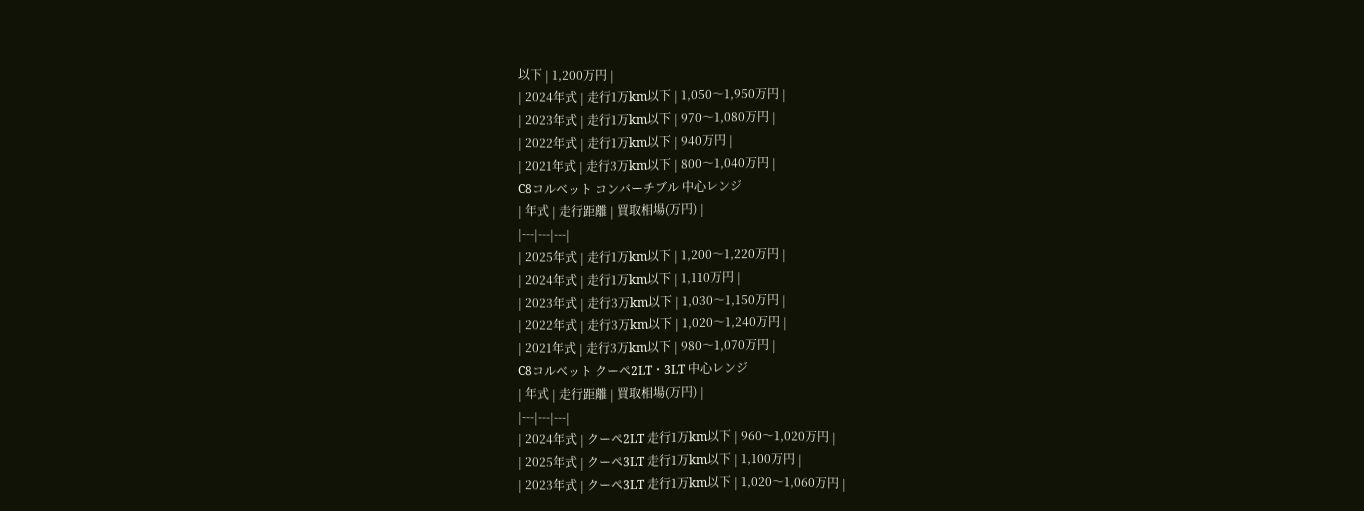以下 | 1,200万円 |
| 2024年式 | 走行1万km以下 | 1,050〜1,950万円 |
| 2023年式 | 走行1万km以下 | 970〜1,080万円 |
| 2022年式 | 走行1万km以下 | 940万円 |
| 2021年式 | 走行3万km以下 | 800〜1,040万円 |
C8コルベット コンバーチブル 中心レンジ
| 年式 | 走行距離 | 買取相場(万円) |
|---|---|---|
| 2025年式 | 走行1万km以下 | 1,200〜1,220万円 |
| 2024年式 | 走行1万km以下 | 1,110万円 |
| 2023年式 | 走行3万km以下 | 1,030〜1,150万円 |
| 2022年式 | 走行3万km以下 | 1,020〜1,240万円 |
| 2021年式 | 走行3万km以下 | 980〜1,070万円 |
C8コルベット クーペ2LT・3LT 中心レンジ
| 年式 | 走行距離 | 買取相場(万円) |
|---|---|---|
| 2024年式 | クーペ2LT 走行1万km以下 | 960〜1,020万円 |
| 2025年式 | クーペ3LT 走行1万km以下 | 1,100万円 |
| 2023年式 | クーペ3LT 走行1万km以下 | 1,020〜1,060万円 |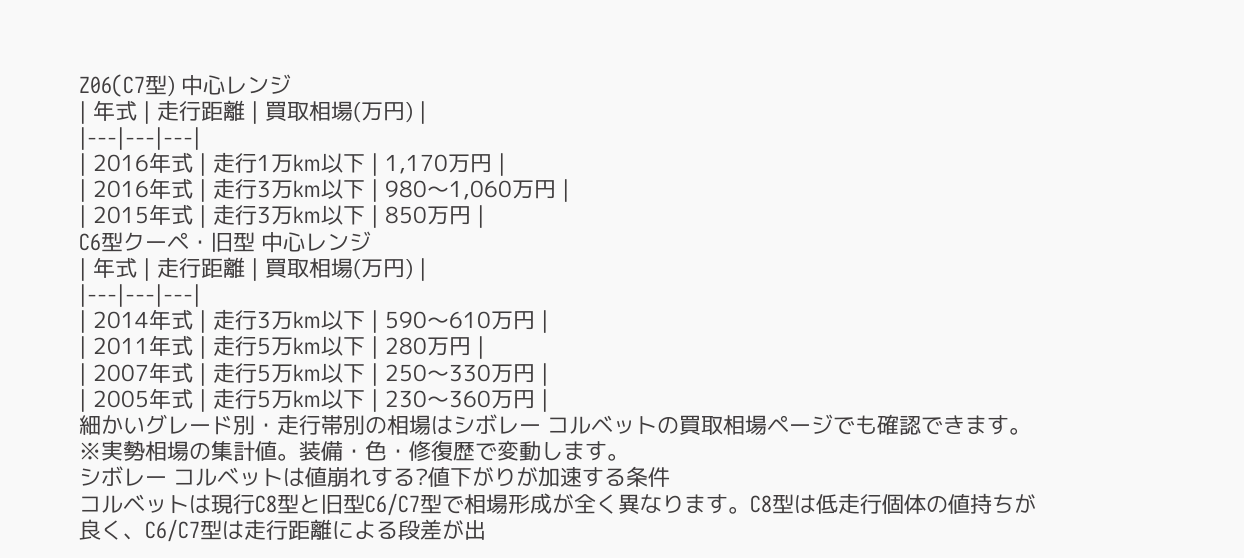Z06(C7型) 中心レンジ
| 年式 | 走行距離 | 買取相場(万円) |
|---|---|---|
| 2016年式 | 走行1万km以下 | 1,170万円 |
| 2016年式 | 走行3万km以下 | 980〜1,060万円 |
| 2015年式 | 走行3万km以下 | 850万円 |
C6型クーペ・旧型 中心レンジ
| 年式 | 走行距離 | 買取相場(万円) |
|---|---|---|
| 2014年式 | 走行3万km以下 | 590〜610万円 |
| 2011年式 | 走行5万km以下 | 280万円 |
| 2007年式 | 走行5万km以下 | 250〜330万円 |
| 2005年式 | 走行5万km以下 | 230〜360万円 |
細かいグレード別・走行帯別の相場はシボレー コルベットの買取相場ページでも確認できます。
※実勢相場の集計値。装備・色・修復歴で変動します。
シボレー コルベットは値崩れする?値下がりが加速する条件
コルベットは現行C8型と旧型C6/C7型で相場形成が全く異なります。C8型は低走行個体の値持ちが良く、C6/C7型は走行距離による段差が出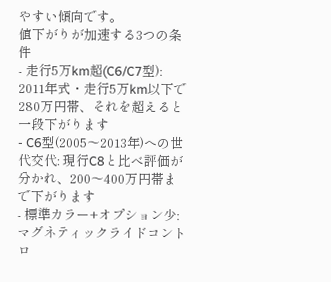やすい傾向です。
値下がりが加速する3つの条件
- 走行5万km超(C6/C7型): 2011年式・走行5万km以下で280万円帯、それを超えると一段下がります
- C6型(2005〜2013年)への世代交代: 現行C8と比べ評価が分かれ、200〜400万円帯まで下がります
- 標準カラー+オプション少: マグネティックライドコントロ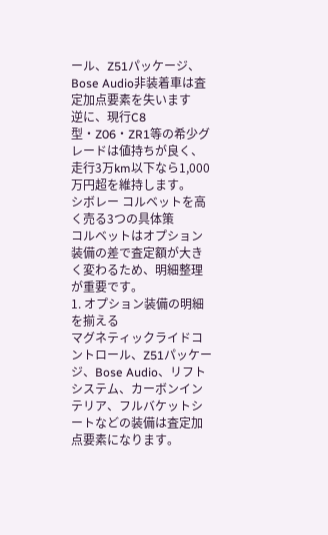ール、Z51パッケージ、Bose Audio非装着車は査定加点要素を失います
逆に、現行C8型・Z06・ZR1等の希少グレードは値持ちが良く、走行3万km以下なら1,000万円超を維持します。
シボレー コルベットを高く売る3つの具体策
コルベットはオプション装備の差で査定額が大きく変わるため、明細整理が重要です。
1. オプション装備の明細を揃える
マグネティックライドコントロール、Z51パッケージ、Bose Audio、リフトシステム、カーボンインテリア、フルバケットシートなどの装備は査定加点要素になります。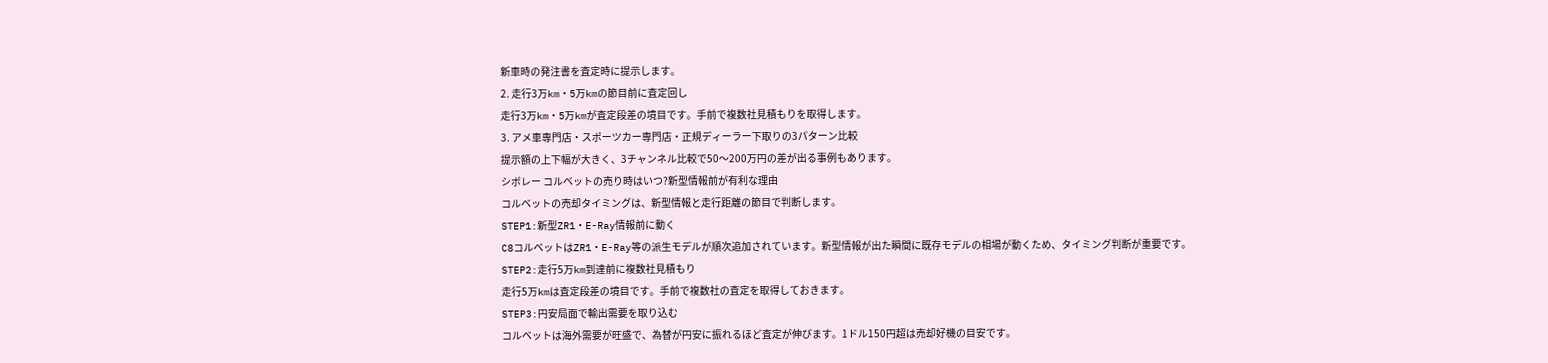新車時の発注書を査定時に提示します。
2. 走行3万km・5万kmの節目前に査定回し
走行3万km・5万kmが査定段差の境目です。手前で複数社見積もりを取得します。
3. アメ車専門店・スポーツカー専門店・正規ディーラー下取りの3パターン比較
提示額の上下幅が大きく、3チャンネル比較で50〜200万円の差が出る事例もあります。
シボレー コルベットの売り時はいつ?新型情報前が有利な理由
コルベットの売却タイミングは、新型情報と走行距離の節目で判断します。
STEP1:新型ZR1・E-Ray情報前に動く
C8コルベットはZR1・E-Ray等の派生モデルが順次追加されています。新型情報が出た瞬間に既存モデルの相場が動くため、タイミング判断が重要です。
STEP2:走行5万km到達前に複数社見積もり
走行5万kmは査定段差の境目です。手前で複数社の査定を取得しておきます。
STEP3:円安局面で輸出需要を取り込む
コルベットは海外需要が旺盛で、為替が円安に振れるほど査定が伸びます。1ドル150円超は売却好機の目安です。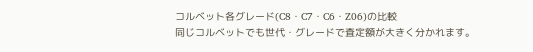コルベット各グレード(C8・C7・C6・Z06)の比較
同じコルベットでも世代・グレードで査定額が大きく分かれます。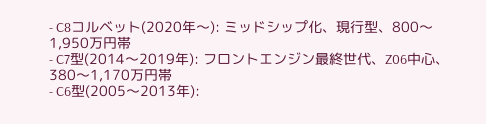- C8コルベット(2020年〜): ミッドシップ化、現行型、800〜1,950万円帯
- C7型(2014〜2019年): フロントエンジン最終世代、Z06中心、380〜1,170万円帯
- C6型(2005〜2013年):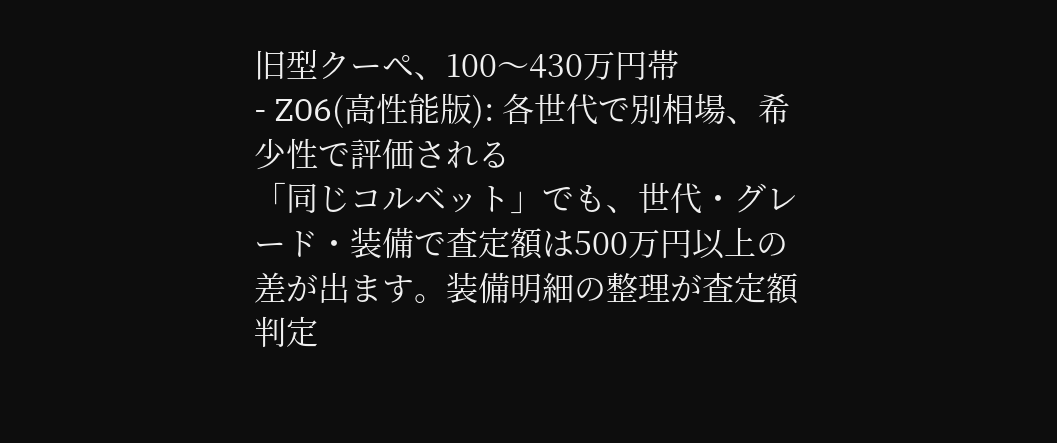旧型クーペ、100〜430万円帯
- Z06(高性能版): 各世代で別相場、希少性で評価される
「同じコルベット」でも、世代・グレード・装備で査定額は500万円以上の差が出ます。装備明細の整理が査定額判定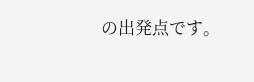の出発点です。